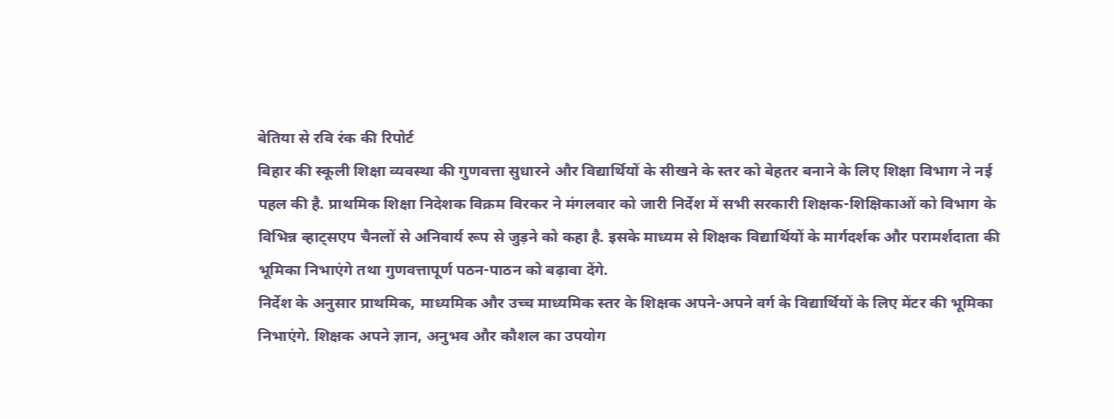बेतिया से रवि रंक की रिपोर्ट
बिहार की स्कूली शिक्षा व्यवस्था की गुणवत्ता सुधारने और विद्यार्थियों के सीखने के स्तर को बेहतर बनाने के लिए शिक्षा विभाग ने नई पहल की है. प्राथमिक शिक्षा निदेशक विक्रम विरकर ने मंगलवार को जारी निर्देश में सभी सरकारी शिक्षक-शिक्षिकाओं को विभाग के विभिन्न व्हाट्सएप चैनलों से अनिवार्य रूप से जुड़ने को कहा है. इसके माध्यम से शिक्षक विद्यार्थियों के मार्गदर्शक और परामर्शदाता की भूमिका निभाएंगे तथा गुणवत्तापूर्ण पठन-पाठन को बढ़ावा देंगे.
निर्देश के अनुसार प्राथमिक, माध्यमिक और उच्च माध्यमिक स्तर के शिक्षक अपने-अपने वर्ग के विद्यार्थियों के लिए मेंटर की भूमिका निभाएंगे. शिक्षक अपने ज्ञान, अनुभव और कौशल का उपयोग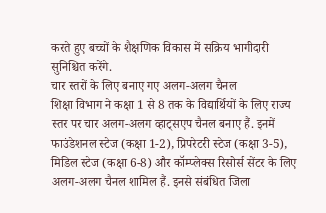करते हुए बच्चों के शैक्षणिक विकास में सक्रिय भागीदारी सुनिश्चित करेंगे.
चार स्तरों के लिए बनाए गए अलग-अलग चैनल
शिक्षा विभाग ने कक्षा 1 से 8 तक के विद्यार्थियों के लिए राज्य स्तर पर चार अलग-अलग व्हाट्सएप चैनल बनाए हैं. इनमें फाउंडेशनल स्टेज (कक्षा 1-2), प्रिपरेटरी स्टेज (कक्षा 3-5), मिडिल स्टेज (कक्षा 6-8) और कॉम्प्लेक्स रिसोर्स सेंटर के लिए अलग-अलग चैनल शामिल हैं. इनसे संबंधित जिला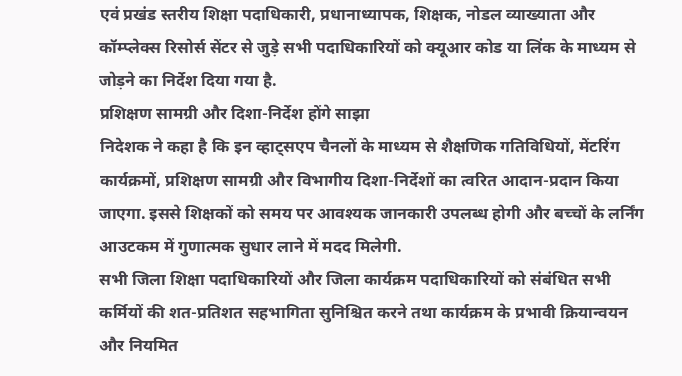एवं प्रखंड स्तरीय शिक्षा पदाधिकारी, प्रधानाध्यापक, शिक्षक, नोडल व्याख्याता और कॉम्प्लेक्स रिसोर्स सेंटर से जुड़े सभी पदाधिकारियों को क्यूआर कोड या लिंक के माध्यम से जोड़ने का निर्देश दिया गया है.
प्रशिक्षण सामग्री और दिशा-निर्देश होंगे साझा
निदेशक ने कहा है कि इन व्हाट्सएप चैनलों के माध्यम से शैक्षणिक गतिविधियों, मेंटरिंग कार्यक्रमों, प्रशिक्षण सामग्री और विभागीय दिशा-निर्देशों का त्वरित आदान-प्रदान किया जाएगा. इससे शिक्षकों को समय पर आवश्यक जानकारी उपलब्ध होगी और बच्चों के लर्निंग आउटकम में गुणात्मक सुधार लाने में मदद मिलेगी.
सभी जिला शिक्षा पदाधिकारियों और जिला कार्यक्रम पदाधिकारियों को संबंधित सभी कर्मियों की शत-प्रतिशत सहभागिता सुनिश्चित करने तथा कार्यक्रम के प्रभावी क्रियान्वयन और नियमित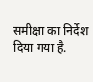समीक्षा का निर्देश दिया गया है.